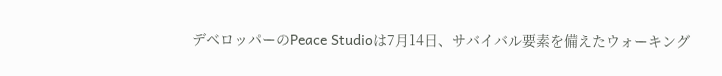デベロッパーのPeace Studioは7月14日、サバイバル要素を備えたウォーキング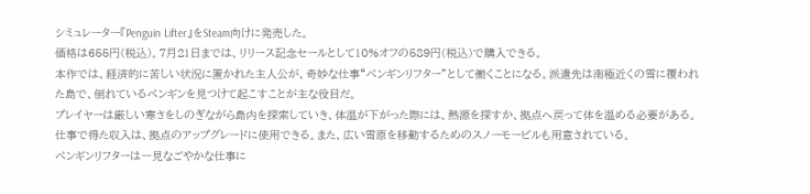シミュレーター『Penguin Lifter』をSteam向けに発売した。
価格は655円(税込)。7月21日までは、リリース記念セールとして10%オフの589円(税込)で購入できる。
本作では、経済的に苦しい状況に置かれた主人公が、奇妙な仕事“ペンギンリフター”として働くことになる。派遣先は南極近くの雪に覆われた島で、倒れているペンギンを見つけて起こすことが主な役目だ。
プレイヤーは厳しい寒さをしのぎながら島内を探索していき、体温が下がった際には、熱源を探すか、拠点へ戻って体を温める必要がある。
仕事で得た収入は、拠点のアップグレードに使用できる。また、広い雪原を移動するためのスノーモービルも用意されている。
ペンギンリフターは一見なごやかな仕事に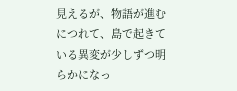見えるが、物語が進むにつれて、島で起きている異変が少しずつ明らかになっ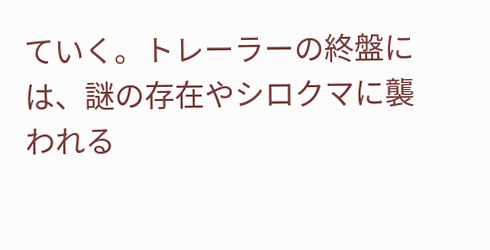ていく。トレーラーの終盤には、謎の存在やシロクマに襲われる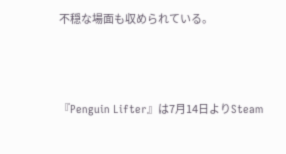不穏な場面も収められている。



『Penguin Lifter』は7月14日よりSteam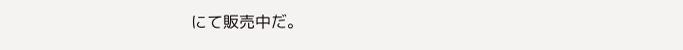にて販売中だ。